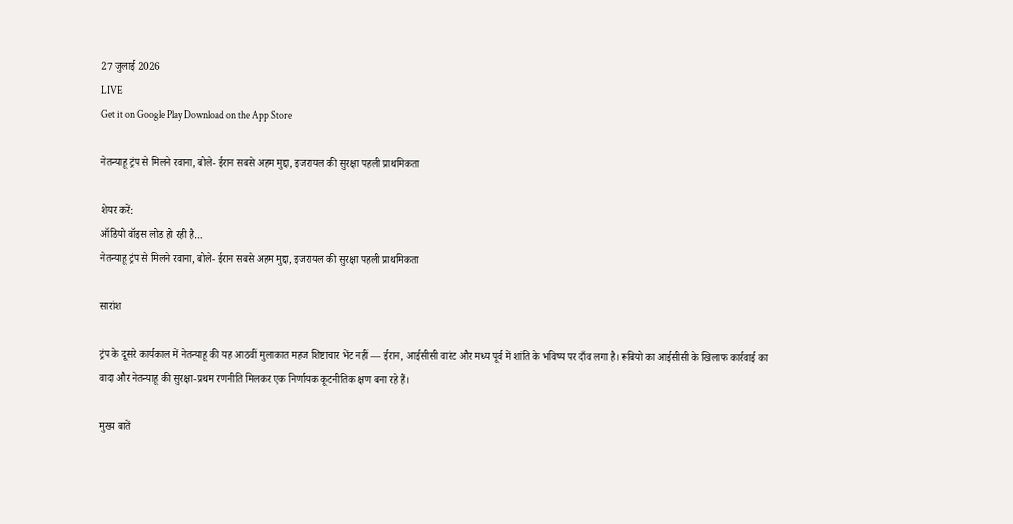27 जुलाई 2026
LIVE
Get it on Google Play Download on the App Store

नेतन्याहू ट्रंप से मिलने रवाना, बोले- ईरान सबसे अहम मुद्दा, इजरायल की सुरक्षा पहली प्राथमिकता

शेयर करें:
ऑडियो वॉइस लोड हो रही है…
नेतन्याहू ट्रंप से मिलने रवाना, बोले- ईरान सबसे अहम मुद्दा, इजरायल की सुरक्षा पहली प्राथमिकता

सारांश

ट्रंप के दूसरे कार्यकाल में नेतन्याहू की यह आठवीं मुलाकात महज शिष्टाचार भेंट नहीं — ईरान, आईसीसी वारंट और मध्य पूर्व में शांति के भविष्य पर दाँव लगा है। रूबियो का आईसीसी के खिलाफ कार्रवाई का वादा और नेतन्याहू की सुरक्षा-प्रथम रणनीति मिलकर एक निर्णायक कूटनीतिक क्षण बना रहे हैं।

मुख्य बातें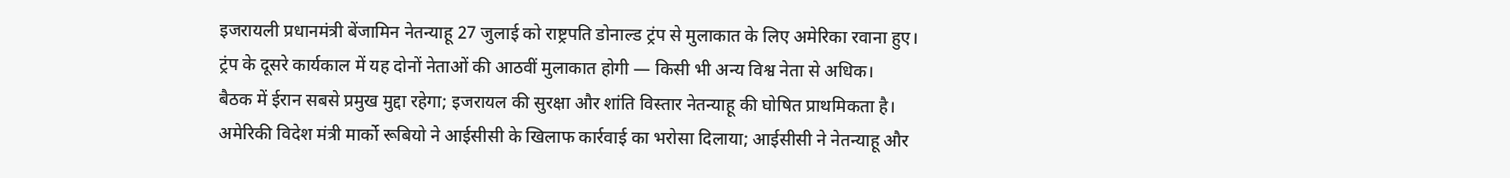इजरायली प्रधानमंत्री बेंजामिन नेतन्याहू 27 जुलाई को राष्ट्रपति डोनाल्ड ट्रंप से मुलाकात के लिए अमेरिका रवाना हुए।
ट्रंप के दूसरे कार्यकाल में यह दोनों नेताओं की आठवीं मुलाकात होगी — किसी भी अन्य विश्व नेता से अधिक।
बैठक में ईरान सबसे प्रमुख मुद्दा रहेगा; इजरायल की सुरक्षा और शांति विस्तार नेतन्याहू की घोषित प्राथमिकता है।
अमेरिकी विदेश मंत्री मार्को रूबियो ने आईसीसी के खिलाफ कार्रवाई का भरोसा दिलाया; आईसीसी ने नेतन्याहू और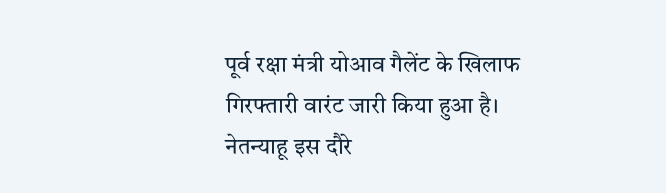पूर्व रक्षा मंत्री योआव गैलेंट के खिलाफ गिरफ्तारी वारंट जारी किया हुआ है।
नेतन्याहू इस दौरे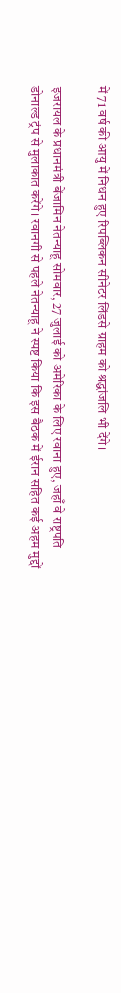में 71 वर्ष की आयु में निधन हुए रिपब्लिकन सीनेटर लिंडसे ग्राहम को श्रद्धांजलि भी देंगे।

इजरायल के प्रधानमंत्री बेंजामिन नेतन्याहू सोमवार, 27 जुलाई को अमेरिका के लिए रवाना हुए, जहाँ वे राष्ट्रपति डोनाल्ड ट्रंप से मुलाकात करेंगे। रवानगी से पहले नेतन्याहू ने स्पष्ट किया कि इस बैठक में ईरान सहित कई अहम मुद्दों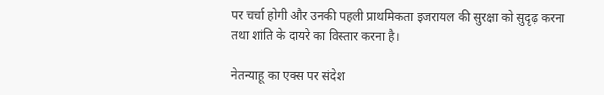पर चर्चा होगी और उनकी पहली प्राथमिकता इजरायल की सुरक्षा को सुदृढ़ करना तथा शांति के दायरे का विस्तार करना है।

नेतन्याहू का एक्स पर संदेश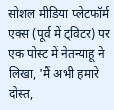सोशल मीडिया प्लेटफॉर्म एक्स (पूर्व में ट्विटर) पर एक पोस्ट में नेतन्याहू ने लिखा, 'मैं अभी हमारे दोस्त,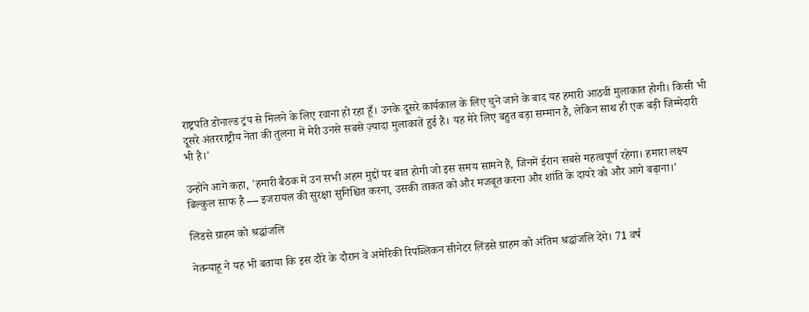राष्ट्रपति डोनाल्ड ट्रंप से मिलने के लिए रवाना हो रहा हूँ। उनके दूसरे कार्यकाल के लिए चुने जाने के बाद यह हमारी आठवीं मुलाकात होगी। किसी भी दूसरे अंतरराष्ट्रीय नेता की तुलना में मेरी उनसे सबसे ज़्यादा मुलाकातें हुई हैं। यह मेरे लिए बहुत बड़ा सम्मान है, लेकिन साथ ही एक बड़ी जिम्मेदारी भी है।'

उन्होंने आगे कहा, 'हमारी बैठक में उन सभी अहम मुद्दों पर बात होगी जो इस समय सामने हैं, जिनमें ईरान सबसे महत्वपूर्ण रहेगा। हमारा लक्ष्य बिल्कुल साफ है — इजरायल की सुरक्षा सुनिश्चित करना, उसकी ताकत को और मजबूत करना और शांति के दायरे को और आगे बढ़ाना।'

लिंडसे ग्राहम को श्रद्धांजलि

नेतन्याहू ने यह भी बताया कि इस दौरे के दौरान वे अमेरिकी रिपब्लिकन सीनेटर लिंडसे ग्राहम को अंतिम श्रद्धांजलि देंगे। 71 वर्ष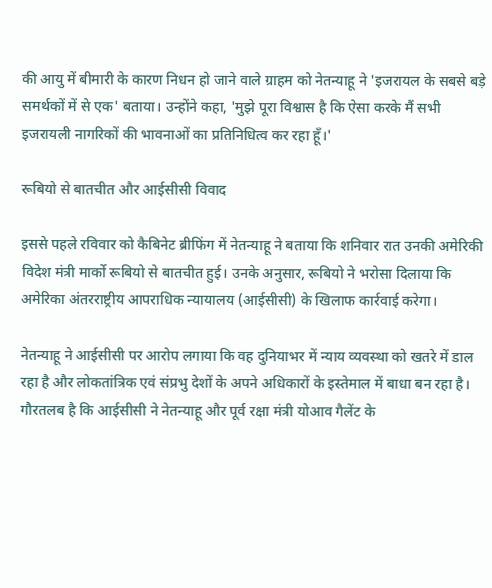की आयु में बीमारी के कारण निधन हो जाने वाले ग्राहम को नेतन्याहू ने 'इजरायल के सबसे बड़े समर्थकों में से एक' बताया। उन्होंने कहा, 'मुझे पूरा विश्वास है कि ऐसा करके मैं सभी इजरायली नागरिकों की भावनाओं का प्रतिनिधित्व कर रहा हूँ।'

रूबियो से बातचीत और आईसीसी विवाद

इससे पहले रविवार को कैबिनेट ब्रीफिंग में नेतन्याहू ने बताया कि शनिवार रात उनकी अमेरिकी विदेश मंत्री मार्को रूबियो से बातचीत हुई। उनके अनुसार, रूबियो ने भरोसा दिलाया कि अमेरिका अंतरराष्ट्रीय आपराधिक न्यायालय (आईसीसी) के खिलाफ कार्रवाई करेगा।

नेतन्याहू ने आईसीसी पर आरोप लगाया कि वह दुनियाभर में न्याय व्यवस्था को खतरे में डाल रहा है और लोकतांत्रिक एवं संप्रभु देशों के अपने अधिकारों के इस्तेमाल में बाधा बन रहा है। गौरतलब है कि आईसीसी ने नेतन्याहू और पूर्व रक्षा मंत्री योआव गैलेंट के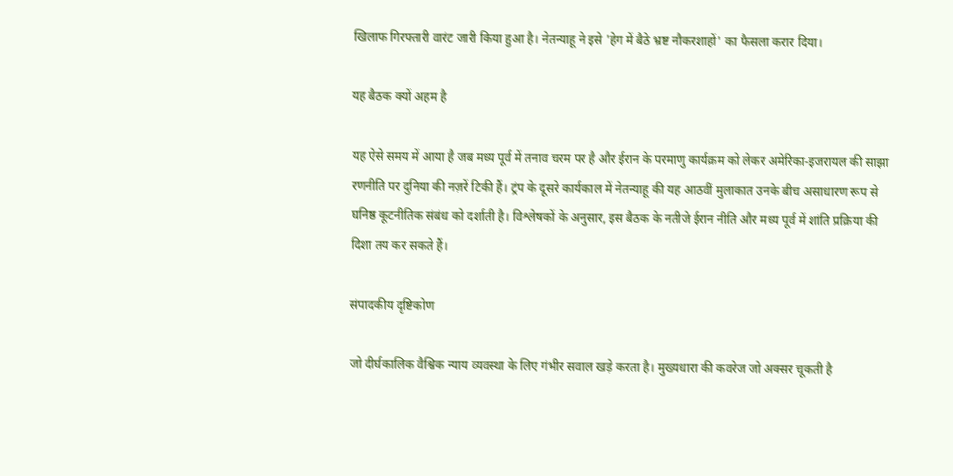खिलाफ गिरफ्तारी वारंट जारी किया हुआ है। नेतन्याहू ने इसे 'हेग में बैठे भ्रष्ट नौकरशाहों' का फैसला करार दिया।

यह बैठक क्यों अहम है

यह ऐसे समय में आया है जब मध्य पूर्व में तनाव चरम पर है और ईरान के परमाणु कार्यक्रम को लेकर अमेरिका-इजरायल की साझा रणनीति पर दुनिया की नज़रें टिकी हैं। ट्रंप के दूसरे कार्यकाल में नेतन्याहू की यह आठवीं मुलाकात उनके बीच असाधारण रूप से घनिष्ठ कूटनीतिक संबंध को दर्शाती है। विश्लेषकों के अनुसार, इस बैठक के नतीजे ईरान नीति और मध्य पूर्व में शांति प्रक्रिया की दिशा तय कर सकते हैं।

संपादकीय दृष्टिकोण

जो दीर्घकालिक वैश्विक न्याय व्यवस्था के लिए गंभीर सवाल खड़े करता है। मुख्यधारा की कवरेज जो अक्सर चूकती है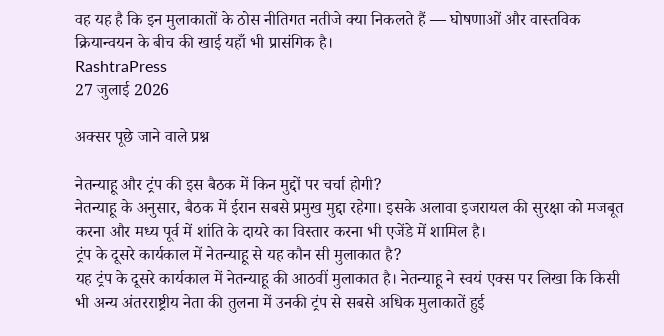वह यह है कि इन मुलाकातों के ठोस नीतिगत नतीजे क्या निकलते हैं — घोषणाओं और वास्तविक क्रियान्वयन के बीच की खाई यहाँ भी प्रासंगिक है।
RashtraPress
27 जुलाई 2026

अक्सर पूछे जाने वाले प्रश्न

नेतन्याहू और ट्रंप की इस बैठक में किन मुद्दों पर चर्चा होगी?
नेतन्याहू के अनुसार, बैठक में ईरान सबसे प्रमुख मुद्दा रहेगा। इसके अलावा इजरायल की सुरक्षा को मजबूत करना और मध्य पूर्व में शांति के दायरे का विस्तार करना भी एजेंडे में शामिल है।
ट्रंप के दूसरे कार्यकाल में नेतन्याहू से यह कौन सी मुलाकात है?
यह ट्रंप के दूसरे कार्यकाल में नेतन्याहू की आठवीं मुलाकात है। नेतन्याहू ने स्वयं एक्स पर लिखा कि किसी भी अन्य अंतरराष्ट्रीय नेता की तुलना में उनकी ट्रंप से सबसे अधिक मुलाकातें हुई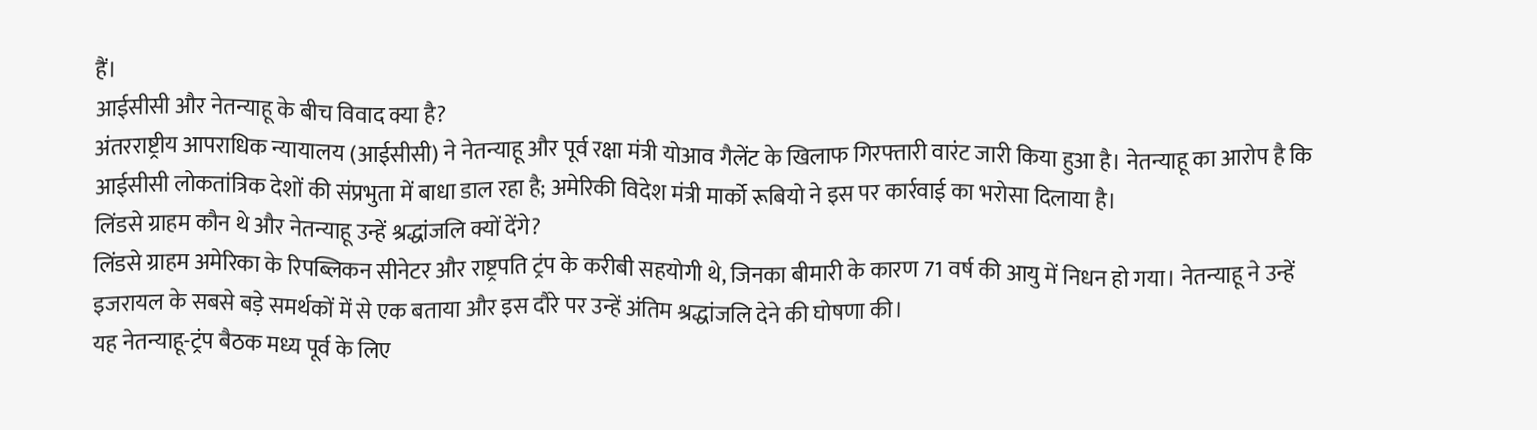हैं।
आईसीसी और नेतन्याहू के बीच विवाद क्या है?
अंतरराष्ट्रीय आपराधिक न्यायालय (आईसीसी) ने नेतन्याहू और पूर्व रक्षा मंत्री योआव गैलेंट के खिलाफ गिरफ्तारी वारंट जारी किया हुआ है। नेतन्याहू का आरोप है कि आईसीसी लोकतांत्रिक देशों की संप्रभुता में बाधा डाल रहा है; अमेरिकी विदेश मंत्री मार्को रूबियो ने इस पर कार्रवाई का भरोसा दिलाया है।
लिंडसे ग्राहम कौन थे और नेतन्याहू उन्हें श्रद्धांजलि क्यों देंगे?
लिंडसे ग्राहम अमेरिका के रिपब्लिकन सीनेटर और राष्ट्रपति ट्रंप के करीबी सहयोगी थे, जिनका बीमारी के कारण 71 वर्ष की आयु में निधन हो गया। नेतन्याहू ने उन्हें इजरायल के सबसे बड़े समर्थकों में से एक बताया और इस दौरे पर उन्हें अंतिम श्रद्धांजलि देने की घोषणा की।
यह नेतन्याहू-ट्रंप बैठक मध्य पूर्व के लिए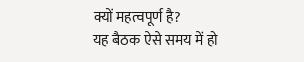क्यों महत्वपूर्ण है?
यह बैठक ऐसे समय में हो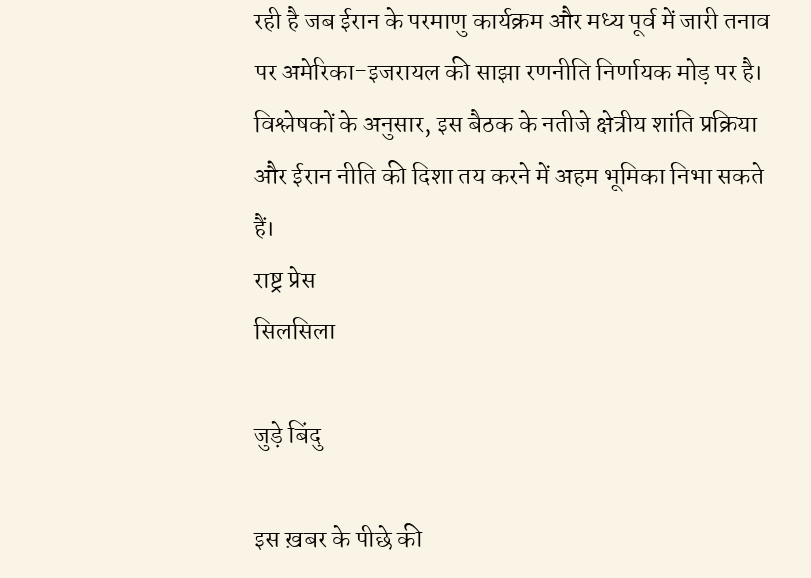रही है जब ईरान के परमाणु कार्यक्रम और मध्य पूर्व में जारी तनाव पर अमेरिका-इजरायल की साझा रणनीति निर्णायक मोड़ पर है। विश्लेषकों के अनुसार, इस बैठक के नतीजे क्षेत्रीय शांति प्रक्रिया और ईरान नीति की दिशा तय करने में अहम भूमिका निभा सकते हैं।
राष्ट्र प्रेस
सिलसिला

जुड़े बिंदु

इस ख़बर के पीछे की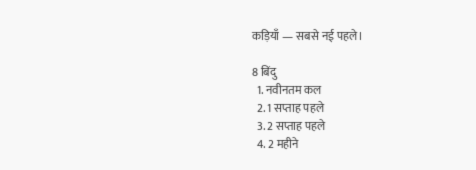कड़ियाँ — सबसे नई पहले।

8 बिंदु
  1. नवीनतम कल
  2. 1 सप्ताह पहले
  3. 2 सप्ताह पहले
  4. 2 महीने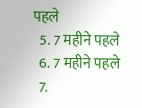पहले
  5. 7 महीने पहले
  6. 7 महीने पहले
  7.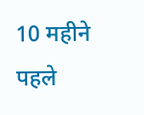10 महीने पहले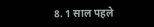8. 1 साल पहले